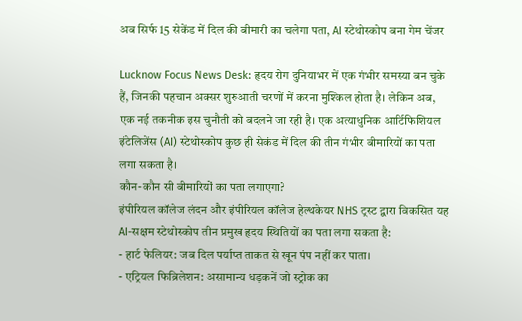अब सिर्फ 15 सेकेंड में दिल की बीमारी का चलेगा पता, AI स्टेथोस्कोप बना गेम चेंजर

Lucknow Focus News Desk: हृदय रोग दुनियाभर में एक गंभीर समस्या बन चुके हैं, जिनकी पहचान अक्सर शुरुआती चरणों में करना मुश्किल होता है। लेकिन अब, एक नई तकनीक इस चुनौती को बदलने जा रही है। एक अत्याधुनिक आर्टिफिशियल इंटेलिजेंस (AI) स्टेथोस्कोप कुछ ही सेकंड में दिल की तीन गंभीर बीमारियों का पता लगा सकता है।
कौन-कौन सी बीमारियों का पता लगाएगा?
इंपीरियल कॉलेज लंदन और इंपीरियल कॉलेज हेल्थकेयर NHS ट्रस्ट द्वारा विकसित यह AI-सक्षम स्टेथोस्कोप तीन प्रमुख हृदय स्थितियों का पता लगा सकता है:
- हार्ट फेलियर: जब दिल पर्याप्त ताकत से खून पंप नहीं कर पाता।
- एट्रियल फिब्रिलेशन: असामान्य धड़कनें जो स्ट्रोक का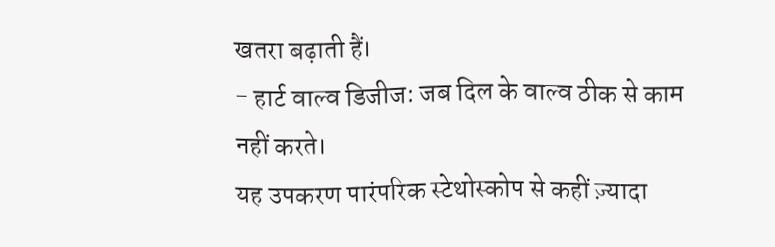खतरा बढ़ाती हैं।
- हार्ट वाल्व डिजीज: जब दिल के वाल्व ठीक से काम नहीं करते।
यह उपकरण पारंपरिक स्टेथोस्कोप से कहीं ज़्यादा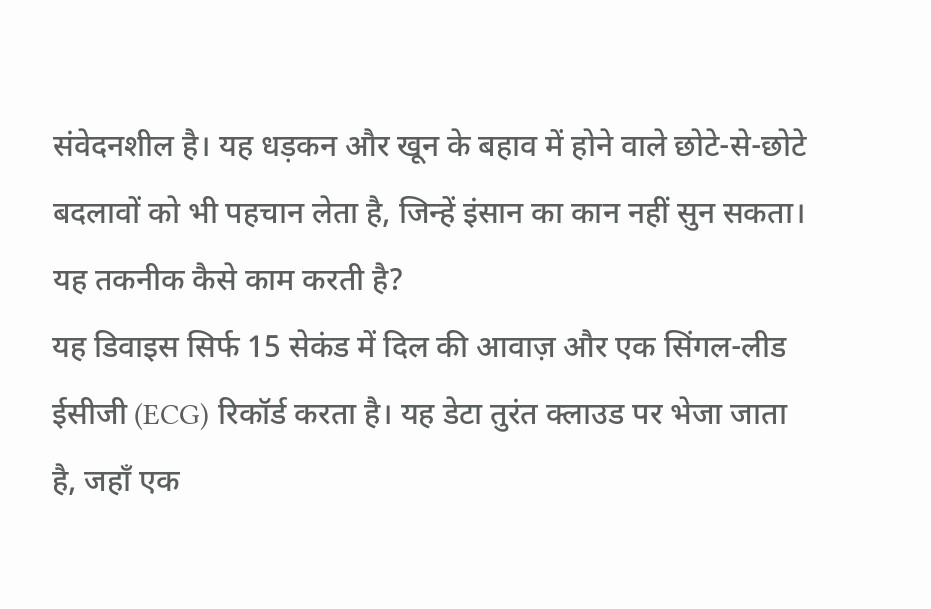संवेदनशील है। यह धड़कन और खून के बहाव में होने वाले छोटे-से-छोटे बदलावों को भी पहचान लेता है, जिन्हें इंसान का कान नहीं सुन सकता।
यह तकनीक कैसे काम करती है?
यह डिवाइस सिर्फ 15 सेकंड में दिल की आवाज़ और एक सिंगल-लीड ईसीजी (ECG) रिकॉर्ड करता है। यह डेटा तुरंत क्लाउड पर भेजा जाता है, जहाँ एक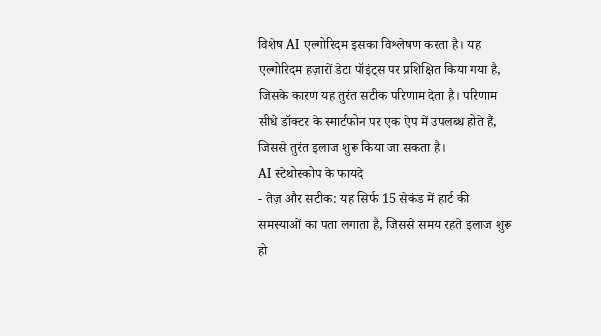विशेष AI एल्गोरिदम इसका विश्लेषण करता है। यह एल्गोरिदम हज़ारों डेटा पॉइंट्स पर प्रशिक्षित किया गया है, जिसके कारण यह तुरंत सटीक परिणाम देता है। परिणाम सीधे डॉक्टर के स्मार्टफोन पर एक ऐप में उपलब्ध होते हैं, जिससे तुरंत इलाज शुरू किया जा सकता है।
AI स्टेथोस्कोप के फायदे
- तेज़ और सटीक: यह सिर्फ 15 सेकंड में हार्ट की समस्याओं का पता लगाता है, जिससे समय रहते इलाज शुरू हो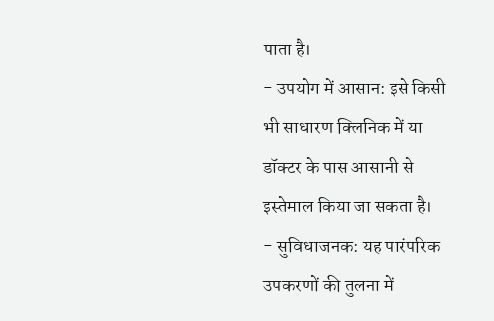पाता है।
- उपयोग में आसान: इसे किसी भी साधारण क्लिनिक में या डॉक्टर के पास आसानी से इस्तेमाल किया जा सकता है।
- सुविधाजनक: यह पारंपरिक उपकरणों की तुलना में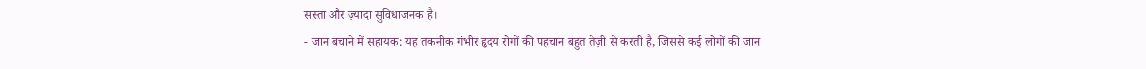सस्ता और ज़्यादा सुविधाजनक है।
- जान बचाने में सहायक: यह तकनीक गंभीर हृदय रोगों की पहचान बहुत तेज़ी से करती है, जिससे कई लोगों की जान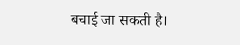बचाई जा सकती है।